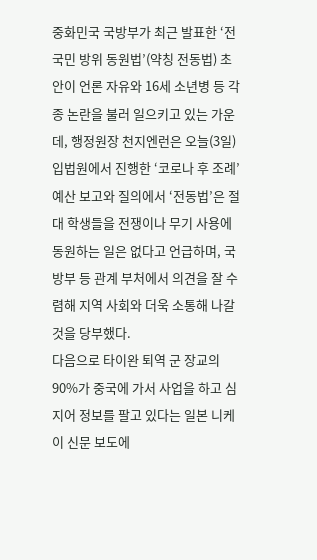중화민국 국방부가 최근 발표한 ‘전국민 방위 동원법’(약칭 전동법) 초안이 언론 자유와 16세 소년병 등 각종 논란을 불러 일으키고 있는 가운데, 행정원장 천지엔런은 오늘(3일) 입법원에서 진행한 ‘코로나 후 조례’ 예산 보고와 질의에서 ‘전동법’은 절대 학생들을 전쟁이나 무기 사용에 동원하는 일은 없다고 언급하며, 국방부 등 관계 부처에서 의견을 잘 수렴해 지역 사회와 더욱 소통해 나갈 것을 당부했다.
다음으로 타이완 퇴역 군 장교의 90%가 중국에 가서 사업을 하고 심지어 정보를 팔고 있다는 일본 니케이 신문 보도에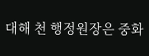대해 천 행정원장은 중화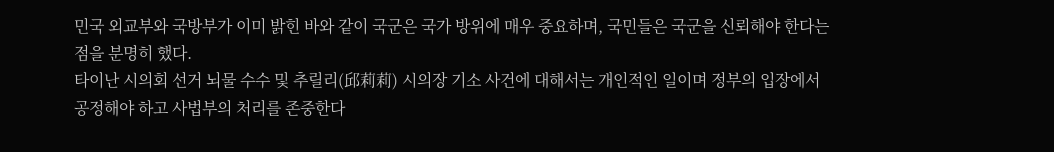민국 외교부와 국방부가 이미 밝힌 바와 같이 국군은 국가 방위에 매우 중요하며, 국민들은 국군을 신뢰해야 한다는 점을 분명히 했다.
타이난 시의회 선거 뇌물 수수 및 추릴리(邱莉莉) 시의장 기소 사건에 대해서는 개인적인 일이며 정부의 입장에서 공정해야 하고 사법부의 처리를 존중한다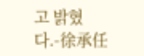고 밝혔다.-徐承任